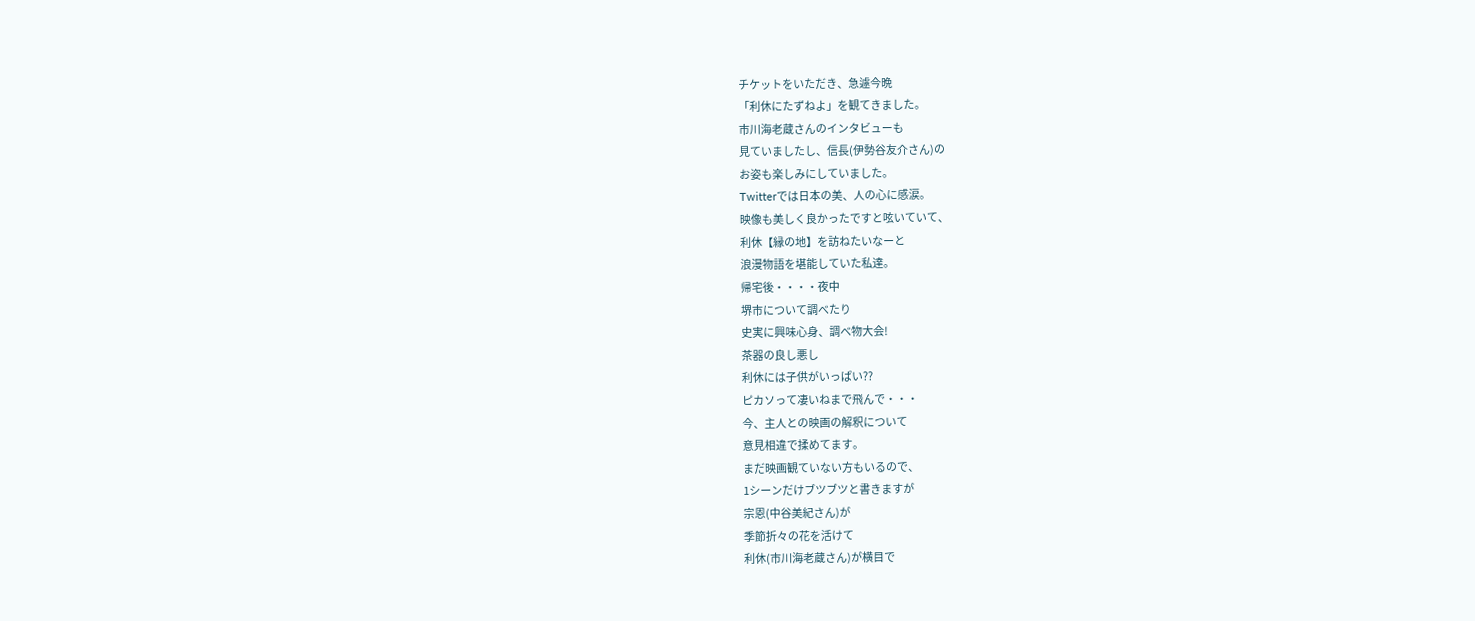チケットをいただき、急遽今晩
「利休にたずねよ」を観てきました。
市川海老蔵さんのインタビューも
見ていましたし、信長(伊勢谷友介さん)の
お姿も楽しみにしていました。
Twitterでは日本の美、人の心に感涙。
映像も美しく良かったですと呟いていて、
利休【縁の地】を訪ねたいなーと
浪漫物語を堪能していた私達。
帰宅後・・・・夜中
堺市について調べたり
史実に興味心身、調べ物大会!
茶器の良し悪し
利休には子供がいっぱい??
ピカソって凄いねまで飛んで・・・
今、主人との映画の解釈について
意見相違で揉めてます。
まだ映画観ていない方もいるので、
1シーンだけブツブツと書きますが
宗恩(中谷美紀さん)が
季節折々の花を活けて
利休(市川海老蔵さん)が横目で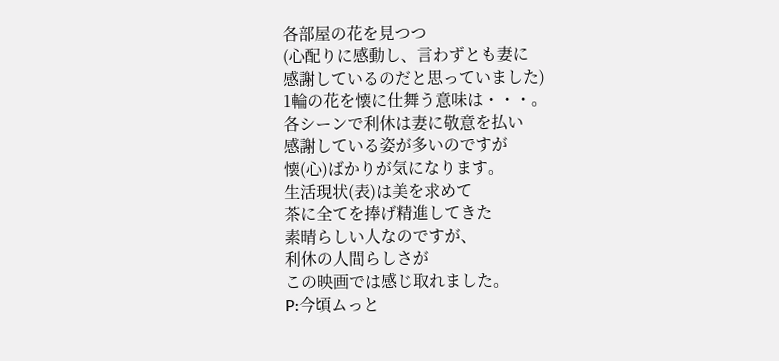各部屋の花を見つつ
(心配りに感動し、言わずとも妻に
感謝しているのだと思っていました)
1輪の花を懐に仕舞う意味は・・・。
各シーンで利休は妻に敬意を払い
感謝している姿が多いのですが
懐(心)ばかりが気になります。
生活現状(表)は美を求めて
茶に全てを捧げ精進してきた
素晴らしい人なのですが、
利休の人間らしさが
この映画では感じ取れました。
P:今頃ムっと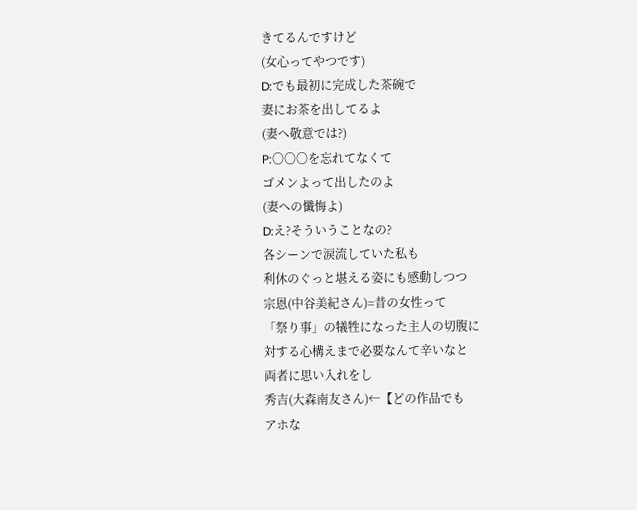きてるんですけど
(女心ってやつです)
D:でも最初に完成した茶碗で
妻にお茶を出してるよ
(妻へ敬意では?)
P:〇〇〇を忘れてなくて
ゴメンよって出したのよ
(妻への懺悔よ)
D:え?そういうことなの?
各シーンで涙流していた私も
利休のぐっと堪える姿にも感動しつつ
宗恩(中谷美紀さん)=昔の女性って
「祭り事」の犠牲になった主人の切腹に
対する心構えまで必要なんて辛いなと
両者に思い入れをし
秀吉(大森南友さん)←【どの作品でも
アホな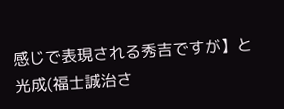感じで表現される秀吉ですが】と
光成(福士誠治さ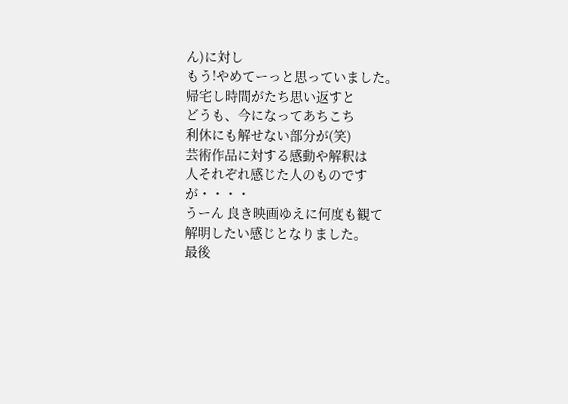ん)に対し
もう!やめてーっと思っていました。
帰宅し時間がたち思い返すと
どうも、今になってあちこち
利休にも解せない部分が(笑)
芸術作品に対する感動や解釈は
人それぞれ感じた人のものですが・・・・
うーん 良き映画ゆえに何度も観て
解明したい感じとなりました。
最後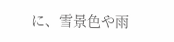に、雪景色や雨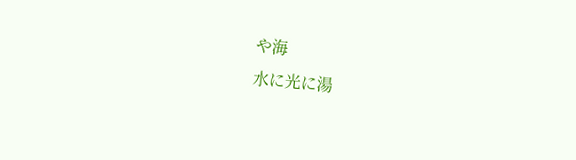や海
水に光に湯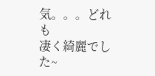気。。。どれも
凄く綺麗でした~